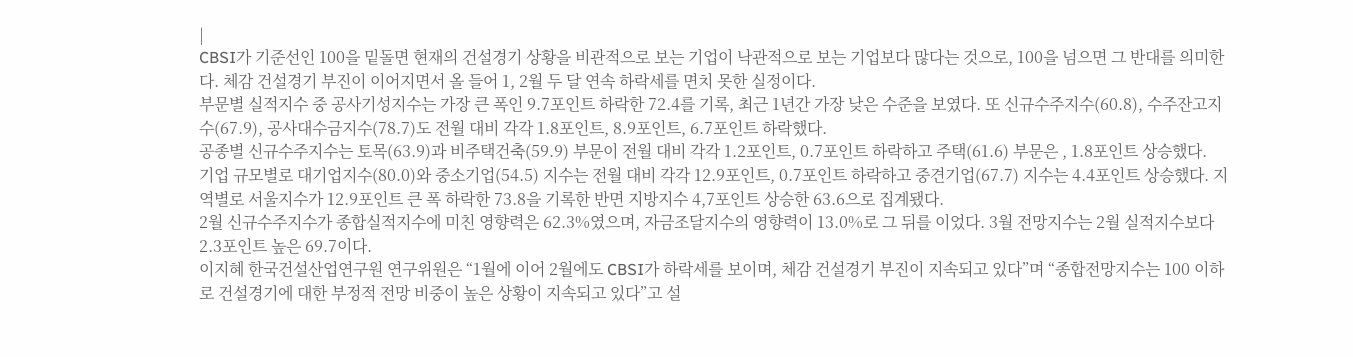|
CBSI가 기준선인 100을 밑돌면 현재의 건설경기 상황을 비관적으로 보는 기업이 낙관적으로 보는 기업보다 많다는 것으로, 100을 넘으면 그 반대를 의미한다. 체감 건설경기 부진이 이어지면서 올 들어 1, 2월 두 달 연속 하락세를 면치 못한 실정이다.
부문별 실적지수 중 공사기성지수는 가장 큰 폭인 9.7포인트 하락한 72.4를 기록, 최근 1년간 가장 낮은 수준을 보였다. 또 신규수주지수(60.8), 수주잔고지수(67.9), 공사대수금지수(78.7)도 전월 대비 각각 1.8포인트, 8.9포인트, 6.7포인트 하락했다.
공종별 신규수주지수는 토목(63.9)과 비주택건축(59.9) 부문이 전월 대비 각각 1.2포인트, 0.7포인트 하락하고 주택(61.6) 부문은 , 1.8포인트 상승했다.
기업 규모별로 대기업지수(80.0)와 중소기업(54.5) 지수는 전월 대비 각각 12.9포인트, 0.7포인트 하락하고 중견기업(67.7) 지수는 4.4포인트 상승했다. 지역별로 서울지수가 12.9포인트 큰 폭 하락한 73.8을 기록한 반면 지방지수 4,7포인트 상승한 63.6으로 집계됐다.
2월 신규수주지수가 종합실적지수에 미친 영향력은 62.3%였으며, 자금조달지수의 영향력이 13.0%로 그 뒤를 이었다. 3월 전망지수는 2월 실적지수보다 2.3포인트 높은 69.7이다.
이지혜 한국건설산업연구원 연구위원은 “1월에 이어 2월에도 CBSI가 하락세를 보이며, 체감 건설경기 부진이 지속되고 있다”며 “종합전망지수는 100 이하로 건설경기에 대한 부정적 전망 비중이 높은 상황이 지속되고 있다”고 설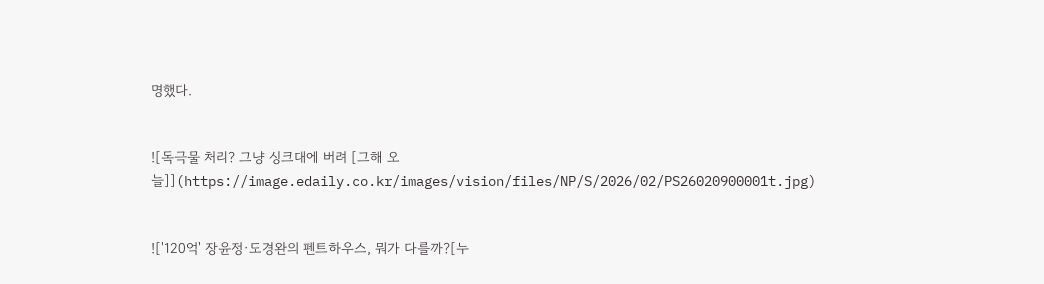명했다.


![독극물 처리? 그냥 싱크대에 버려 [그해 오늘]](https://image.edaily.co.kr/images/vision/files/NP/S/2026/02/PS26020900001t.jpg)


!['120억' 장윤정·도경완의 펜트하우스, 뭐가 다를까?[누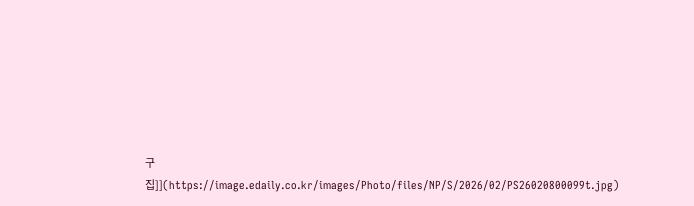구집]](https://image.edaily.co.kr/images/Photo/files/NP/S/2026/02/PS26020800099t.jpg)